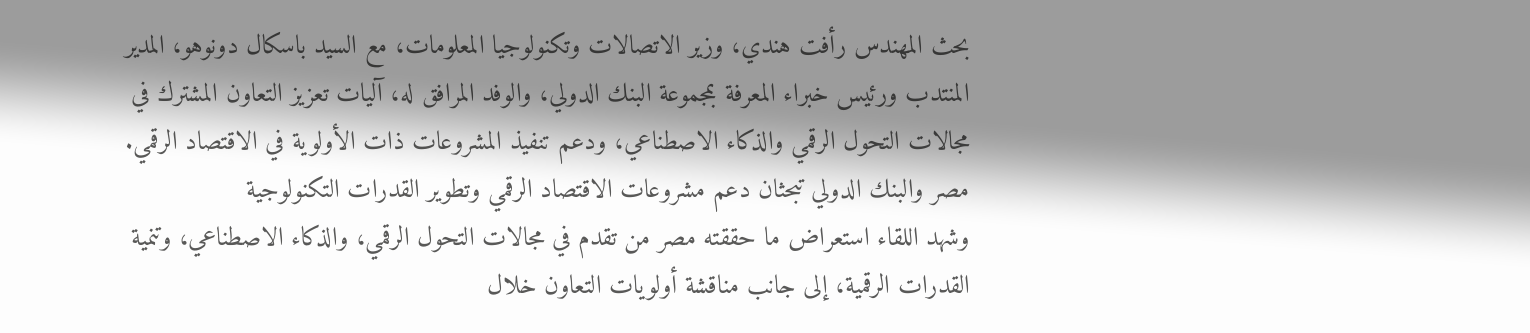بحث المهندس رأفت هندي، وزير الاتصالات وتكنولوجيا المعلومات، مع السيد باسكال دونوهو، المدير المنتدب ورئيس خبراء المعرفة بمجموعة البنك الدولي، والوفد المرافق له، آليات تعزيز التعاون المشترك في مجالات التحول الرقمي والذكاء الاصطناعي، ودعم تنفيذ المشروعات ذات الأولوية في الاقتصاد الرقمي.
مصر والبنك الدولي تبحثان دعم مشروعات الاقتصاد الرقمي وتطوير القدرات التكنولوجية
وشهد اللقاء استعراض ما حققته مصر من تقدم في مجالات التحول الرقمي، والذكاء الاصطناعي، وتنمية القدرات الرقمية، إلى جانب مناقشة أولويات التعاون خلال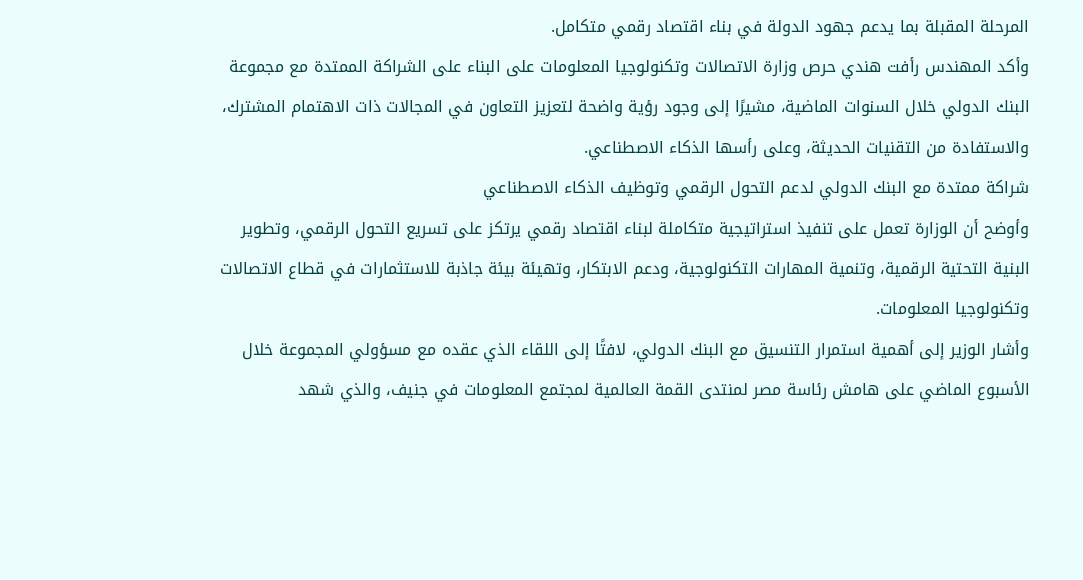المرحلة المقبلة بما يدعم جهود الدولة في بناء اقتصاد رقمي متكامل.
وأكد المهندس رأفت هندي حرص وزارة الاتصالات وتكنولوجيا المعلومات على البناء على الشراكة الممتدة مع مجموعة البنك الدولي خلال السنوات الماضية، مشيرًا إلى وجود رؤية واضحة لتعزيز التعاون في المجالات ذات الاهتمام المشترك، والاستفادة من التقنيات الحديثة، وعلى رأسها الذكاء الاصطناعي.
شراكة ممتدة مع البنك الدولي لدعم التحول الرقمي وتوظيف الذكاء الاصطناعي
وأوضح أن الوزارة تعمل على تنفيذ استراتيجية متكاملة لبناء اقتصاد رقمي يرتكز على تسريع التحول الرقمي، وتطوير البنية التحتية الرقمية، وتنمية المهارات التكنولوجية، ودعم الابتكار، وتهيئة بيئة جاذبة للاستثمارات في قطاع الاتصالات وتكنولوجيا المعلومات.
وأشار الوزير إلى أهمية استمرار التنسيق مع البنك الدولي، لافتًا إلى اللقاء الذي عقده مع مسؤولي المجموعة خلال الأسبوع الماضي على هامش رئاسة مصر لمنتدى القمة العالمية لمجتمع المعلومات في جنيف، والذي شهد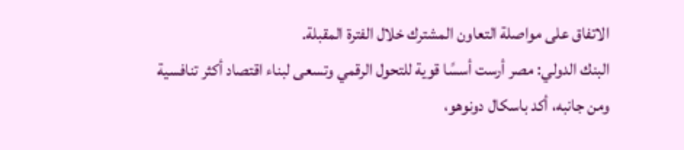الاتفاق على مواصلة التعاون المشترك خلال الفترة المقبلة.
البنك الدولي: مصر أرست أسسًا قوية للتحول الرقمي وتسعى لبناء اقتصاد أكثر تنافسية
ومن جانبه، أكد باسكال دونوهو،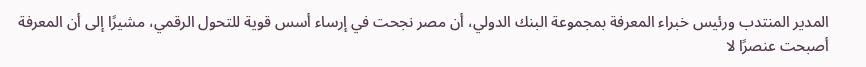المدير المنتدب ورئيس خبراء المعرفة بمجموعة البنك الدولي، أن مصر نجحت في إرساء أسس قوية للتحول الرقمي، مشيرًا إلى أن المعرفة أصبحت عنصرًا لا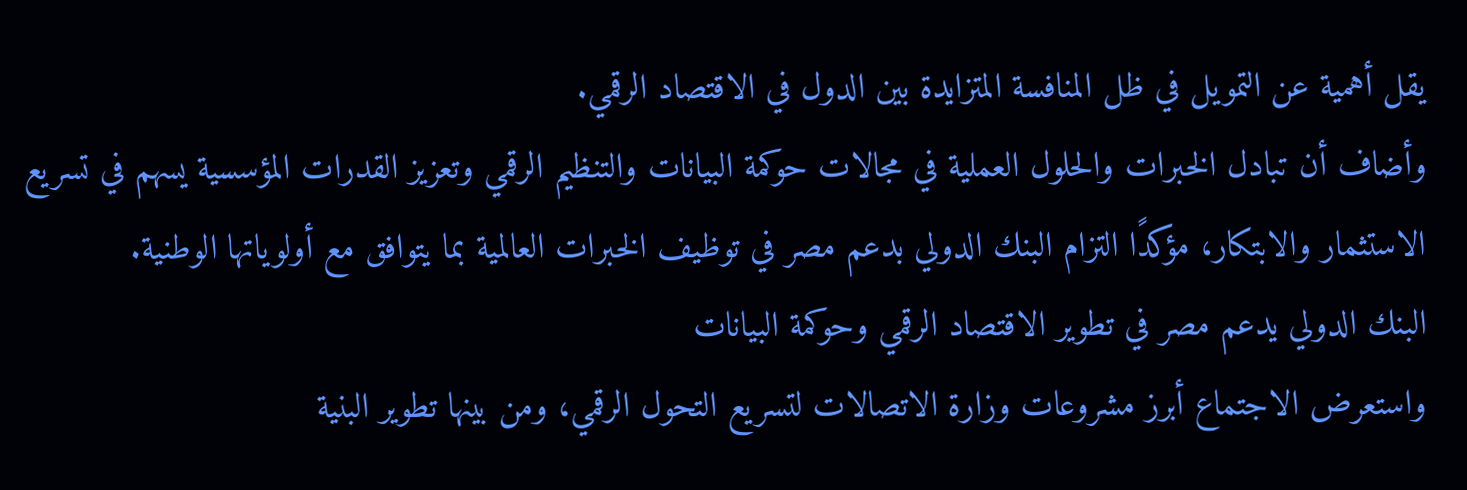يقل أهمية عن التمويل في ظل المنافسة المتزايدة بين الدول في الاقتصاد الرقمي.
وأضاف أن تبادل الخبرات والحلول العملية في مجالات حوكمة البيانات والتنظيم الرقمي وتعزيز القدرات المؤسسية يسهم في تسريع الاستثمار والابتكار، مؤكدًا التزام البنك الدولي بدعم مصر في توظيف الخبرات العالمية بما يتوافق مع أولوياتها الوطنية.
البنك الدولي يدعم مصر في تطوير الاقتصاد الرقمي وحوكمة البيانات
واستعرض الاجتماع أبرز مشروعات وزارة الاتصالات لتسريع التحول الرقمي، ومن بينها تطوير البنية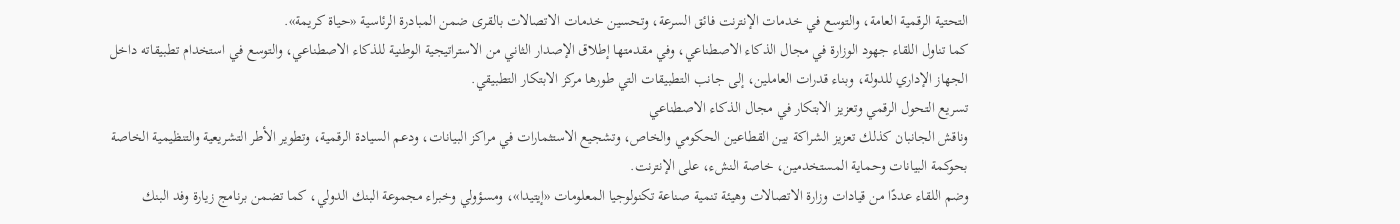التحتية الرقمية العامة، والتوسع في خدمات الإنترنت فائق السرعة، وتحسين خدمات الاتصالات بالقرى ضمن المبادرة الرئاسية «حياة كريمة».
كما تناول اللقاء جهود الوزارة في مجال الذكاء الاصطناعي، وفي مقدمتها إطلاق الإصدار الثاني من الاستراتيجية الوطنية للذكاء الاصطناعي، والتوسع في استخدام تطبيقاته داخل الجهاز الإداري للدولة، وبناء قدرات العاملين، إلى جانب التطبيقات التي طورها مركز الابتكار التطبيقي.
تسريع التحول الرقمي وتعزيز الابتكار في مجال الذكاء الاصطناعي
وناقش الجانبان كذلك تعزيز الشراكة بين القطاعين الحكومي والخاص، وتشجيع الاستثمارات في مراكز البيانات، ودعم السيادة الرقمية، وتطوير الأطر التشريعية والتنظيمية الخاصة بحوكمة البيانات وحماية المستخدمين، خاصة النشء، على الإنترنت.
وضم اللقاء عددًا من قيادات وزارة الاتصالات وهيئة تنمية صناعة تكنولوجيا المعلومات «إيتيدا»، ومسؤولي وخبراء مجموعة البنك الدولي، كما تضمن برنامج زيارة وفد البنك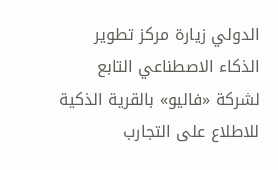الدولي زيارة مركز تطوير الذكاء الاصطناعي التابع لشركة «فاليو» بالقرية الذكية للاطلاع على التجارب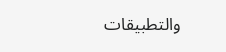والتطبيقات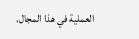العملية في هذا المجال.